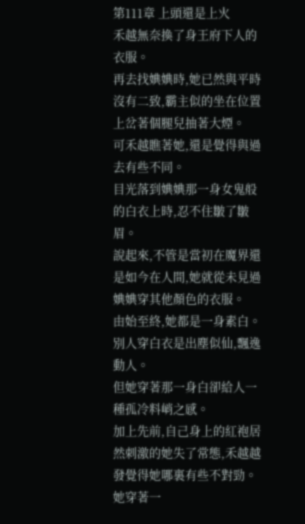第111章 上頭還是上火
禾越無奈換了身王府下人的衣服。
再去找婰婰時,她已然與平時沒有二致,霸主似的坐在位置上岔著個腿兒抽著大煙。
可禾越瞧著她,還是覺得與過去有些不同。
目光落到婰婰那一身女鬼般的白衣上時,忍不住皺了皺眉。
說起來,不管是當初在魔界還是如今在人間,她就從未見過婰婰穿其他顏色的衣服。
由始至終,她都是一身素白。
別人穿白衣是出塵似仙,飄逸動人。
但她穿著那一身白卻給人一種孤冷料峭之感。
加上先前,自己身上的紅袍居然刺激的她失了常態,禾越越發覺得她哪裏有些不對勁。
她穿著一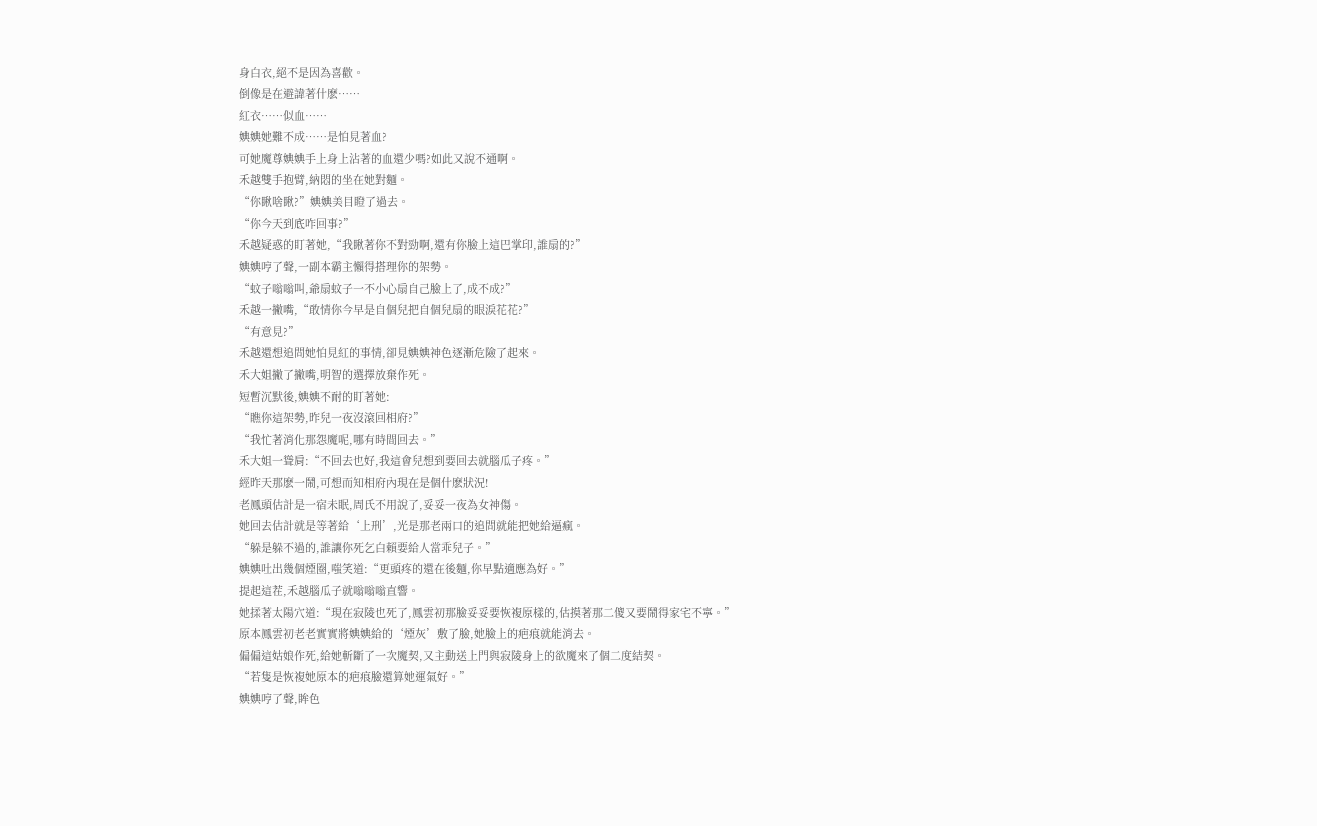身白衣,絕不是因為喜歡。
倒像是在避諱著什麽……
紅衣……似血……
婰婰她難不成……是怕見著血?
可她魔尊婰婰手上身上沾著的血還少嗎?如此又說不通啊。
禾越雙手抱臂,納悶的坐在她對麵。
“你瞅啥瞅?”婰婰美目瞪了過去。
“你今天到底咋回事?”
禾越疑惑的盯著她,“我瞅著你不對勁啊,還有你臉上這巴掌印,誰扇的?”
婰婰哼了聲,一副本霸主懶得搭理你的架勢。
“蚊子嗡嗡叫,爺扇蚊子一不小心扇自己臉上了,成不成?”
禾越一撇嘴,“敢情你今早是自個兒把自個兒扇的眼淚花花?”
“有意見?”
禾越還想追問她怕見紅的事情,卻見婰婰神色逐漸危險了起來。
禾大姐撇了撇嘴,明智的選擇放棄作死。
短暫沉默後,婰婰不耐的盯著她:
“瞧你這架勢,昨兒一夜沒滾回相府?”
“我忙著消化那怨魔呢,哪有時間回去。”
禾大姐一聳肩:“不回去也好,我這會兒想到要回去就腦瓜子疼。”
經昨天那麽一鬧,可想而知相府內現在是個什麽狀況!
老鳳頭估計是一宿未眠,周氏不用說了,妥妥一夜為女神傷。
她回去估計就是等著給‘上刑’,光是那老兩口的追問就能把她給逼瘋。
“躲是躲不過的,誰讓你死乞白賴要給人當乖兒子。”
婰婰吐出幾個煙圈,嗤笑道:“更頭疼的還在後麵,你早點適應為好。”
提起這茬,禾越腦瓜子就嗡嗡嗡直響。
她揉著太陽穴道:“現在寂陵也死了,鳳雲初那臉妥妥要恢複原樣的,估摸著那二傻又要鬧得家宅不寧。”
原本鳳雲初老老實實將婰婰給的‘煙灰’敷了臉,她臉上的疤痕就能消去。
偏偏這姑娘作死,給她斬斷了一次魔契,又主動送上門與寂陵身上的欲魔來了個二度結契。
“若隻是恢複她原本的疤痕臉還算她運氣好。”
婰婰哼了聲,眸色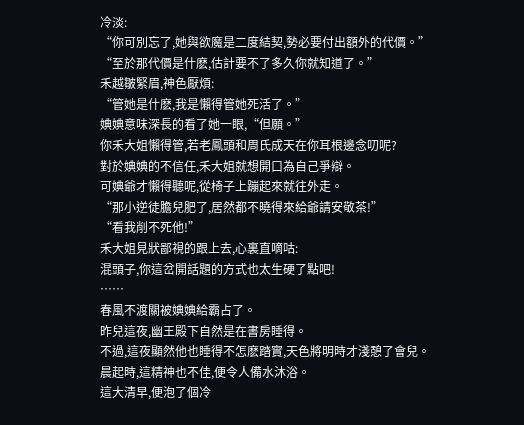冷淡:
“你可別忘了,她與欲魔是二度結契,勢必要付出額外的代價。”
“至於那代價是什麽,估計要不了多久你就知道了。”
禾越皺緊眉,神色厭煩:
“管她是什麽,我是懶得管她死活了。”
婰婰意味深長的看了她一眼,“但願。”
你禾大姐懶得管,若老鳳頭和周氏成天在你耳根邊念叨呢?
對於婰婰的不信任,禾大姐就想開口為自己爭辯。
可婰爺才懶得聽呢,從椅子上蹦起來就往外走。
“那小逆徒膽兒肥了,居然都不曉得來給爺請安敬茶!”
“看我削不死他!”
禾大姐見狀鄙視的跟上去,心裏直嘀咕:
混頭子,你這岔開話題的方式也太生硬了點吧!
……
春風不渡關被婰婰給霸占了。
昨兒這夜,幽王殿下自然是在書房睡得。
不過,這夜顯然他也睡得不怎麽踏實,天色將明時才淺憩了會兒。
晨起時,這精神也不佳,便令人備水沐浴。
這大清早,便泡了個冷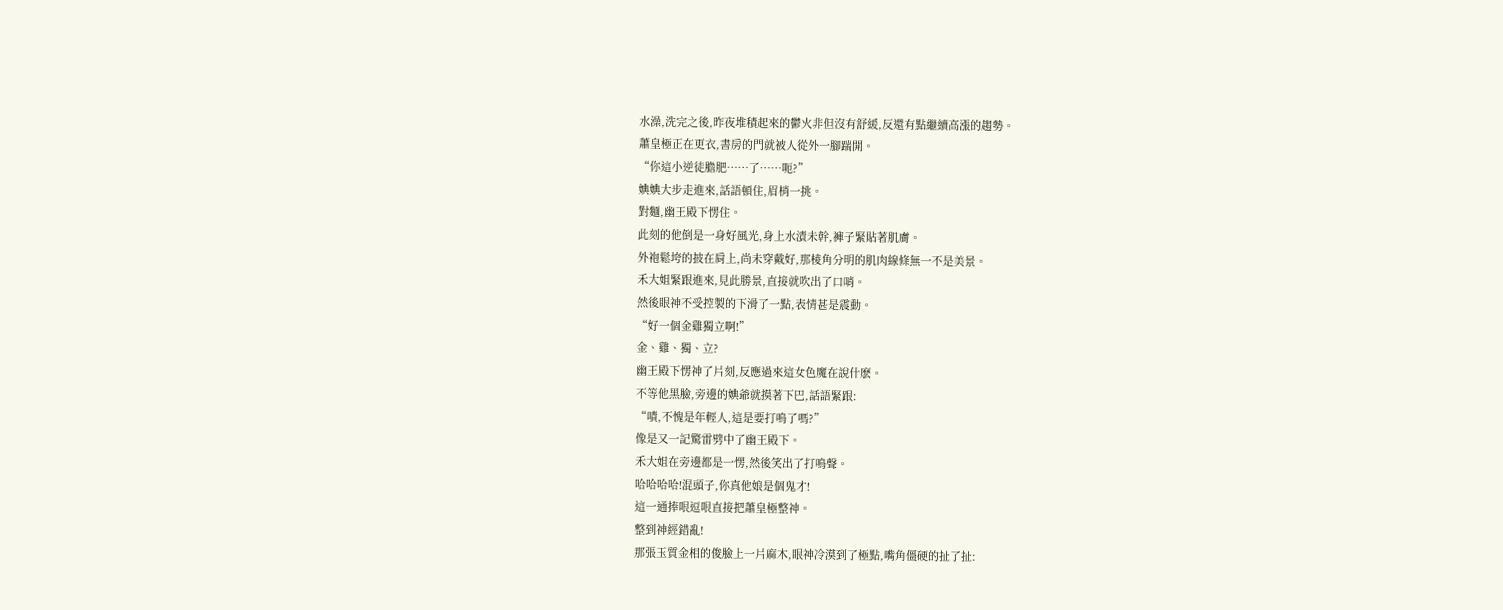水澡,洗完之後,昨夜堆積起來的鬱火非但沒有舒緩,反還有點繼續高漲的趨勢。
蕭皇極正在更衣,書房的門就被人從外一腳踹開。
“你這小逆徒膽肥……了……呃?”
婰婰大步走進來,話語頓住,眉梢一挑。
對麵,幽王殿下愣住。
此刻的他倒是一身好風光,身上水漬未幹,褲子緊貼著肌膚。
外袍鬆垮的披在肩上,尚未穿戴好,那棱角分明的肌肉線條無一不是美景。
禾大姐緊跟進來,見此勝景,直接就吹出了口哨。
然後眼神不受控製的下滑了一點,表情甚是震動。
“好一個金雞獨立啊!”
金、雞、獨、立?
幽王殿下愣神了片刻,反應過來這女色魔在說什麽。
不等他黑臉,旁邊的婰爺就摸著下巴,話語緊跟:
“嘖,不愧是年輕人,這是要打鳴了嗎?”
像是又一記驚雷劈中了幽王殿下。
禾大姐在旁邊都是一愣,然後笑出了打鳴聲。
哈哈哈哈!混頭子,你真他娘是個鬼才!
這一通捧哏逗哏直接把蕭皇極整神。
整到神經錯亂!
那張玉質金相的俊臉上一片麻木,眼神冷漠到了極點,嘴角僵硬的扯了扯: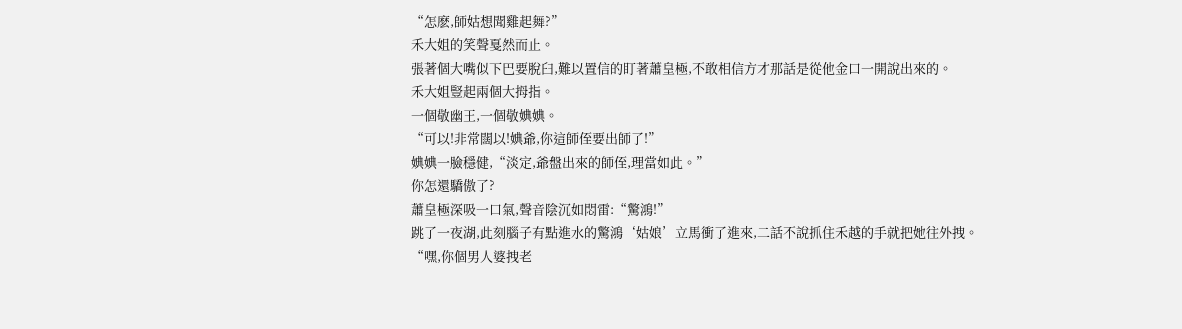“怎麽,師姑想聞雞起舞?”
禾大姐的笑聲戛然而止。
張著個大嘴似下巴要脫臼,難以置信的盯著蕭皇極,不敢相信方才那話是從他金口一開說出來的。
禾大姐豎起兩個大拇指。
一個敬幽王,一個敬婰婰。
“可以!非常闊以!婰爺,你這師侄要出師了!”
婰婰一臉穩健,“淡定,爺盤出來的師侄,理當如此。”
你怎還驕傲了?
蕭皇極深吸一口氣,聲音陰沉如悶雷:“驚鴻!”
跳了一夜湖,此刻腦子有點進水的驚鴻‘姑娘’立馬衝了進來,二話不說抓住禾越的手就把她往外拽。
“嘿,你個男人婆拽老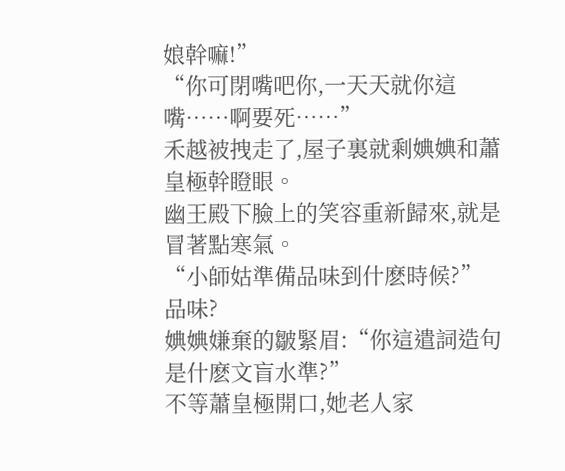娘幹嘛!”
“你可閉嘴吧你,一天天就你這嘴……啊要死……”
禾越被拽走了,屋子裏就剩婰婰和蕭皇極幹瞪眼。
幽王殿下臉上的笑容重新歸來,就是冒著點寒氣。
“小師姑準備品味到什麽時候?”
品味?
婰婰嫌棄的皺緊眉:“你這遣詞造句是什麽文盲水準?”
不等蕭皇極開口,她老人家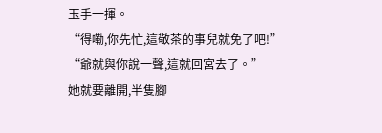玉手一揮。
“得嘞,你先忙,這敬茶的事兒就免了吧!”
“爺就與你說一聲,這就回宮去了。”
她就要離開,半隻腳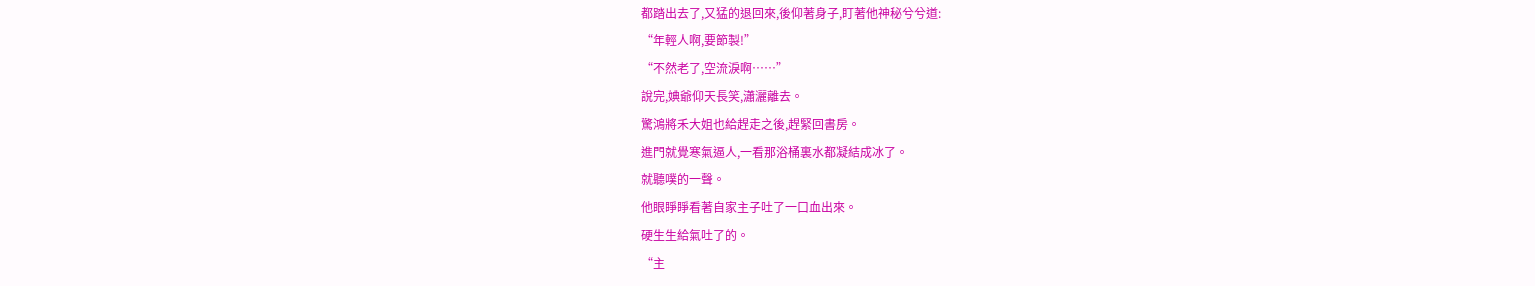都踏出去了,又猛的退回來,後仰著身子,盯著他神秘兮兮道:
“年輕人啊,要節製!”
“不然老了,空流淚啊……”
說完,婰爺仰天長笑,瀟灑離去。
驚鴻將禾大姐也給趕走之後,趕緊回書房。
進門就覺寒氣逼人,一看那浴桶裏水都凝結成冰了。
就聽噗的一聲。
他眼睜睜看著自家主子吐了一口血出來。
硬生生給氣吐了的。
“主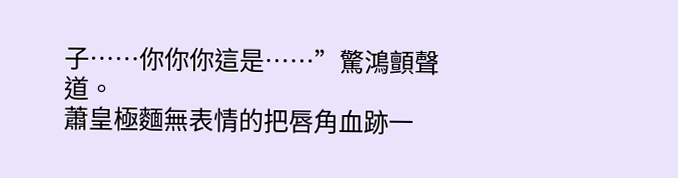子……你你你這是……”驚鴻顫聲道。
蕭皇極麵無表情的把唇角血跡一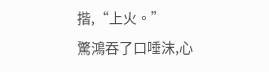揩,“上火。”
驚鴻吞了口唾沫,心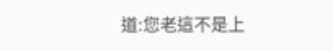道:您老這不是上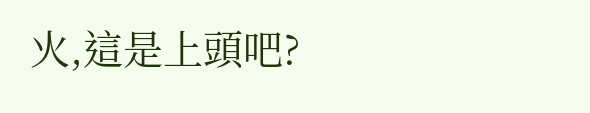火,這是上頭吧?